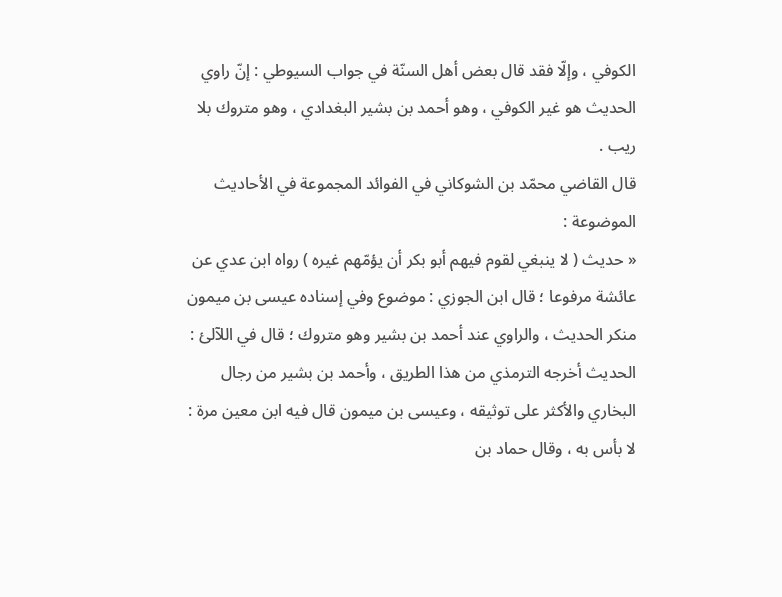الكوفي ، وإلّا فقد قال بعض أهل السنّة في جواب السيوطي : إنّ راوي الحديث هو غير الكوفي ، وهو أحمد بن بشير البغدادي ، وهو متروك بلا ريب .
قال القاضي محمّد بن الشوكاني في الفوائد المجموعة في الأحاديث الموضوعة :
« حديث ( لا ينبغي لقوم فيهم أبو بكر أن يؤمّهم غيره ) رواه ابن عدي عن عائشة مرفوعا ؛ قال ابن الجوزي : موضوع وفي إسناده عيسى بن ميمون منكر الحديث ، والراوي عند أحمد بن بشير وهو متروك ؛ قال في اللآلئ :
الحديث أخرجه الترمذي من هذا الطريق ، وأحمد بن بشير من رجال البخاري والأكثر على توثيقه ، وعيسى بن ميمون قال فيه ابن معين مرة : لا بأس به ، وقال حماد بن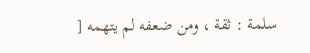سلمة : ثقة ، ومن ضعفه لم يتهمه [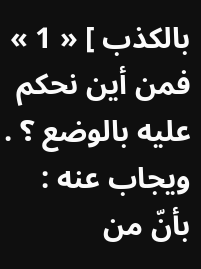بالكذب ] « 1 » فمن أين نحكم عليه بالوضع ؟ .
ويجاب عنه : بأنّ من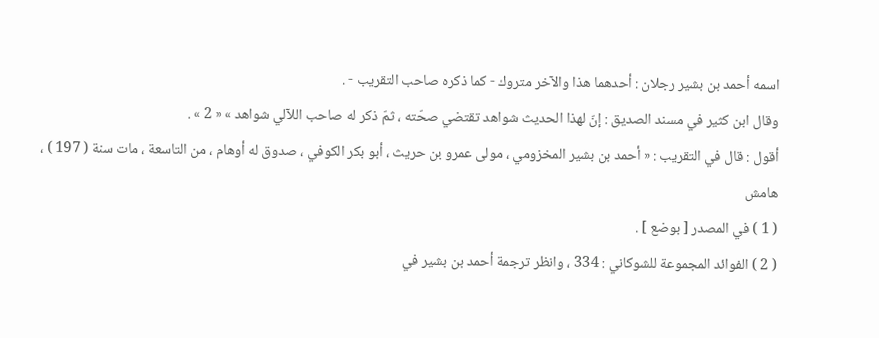اسمه أحمد بن بشير رجلان : أحدهما هذا والآخر متروك - كما ذكره صاحب التقريب - .
وقال ابن كثير في مسند الصديق : إنّ لهذا الحديث شواهد تقتضي صحّته ، ثمّ ذكر له صاحب اللآلي شواهد » « 2 » .
أقول : قال في التقريب : « أحمد بن بشير المخزومي ، مولى عمرو بن حريث ، أبو بكر الكوفي ، صدوق له أوهام ، من التاسعة ، مات سنة ( 197 ) ،
هامش
( 1 ) في المصدر [ بوضع ] .
( 2 ) الفوائد المجموعة للشوكاني : 334 ، وانظر ترجمة أحمد بن بشير في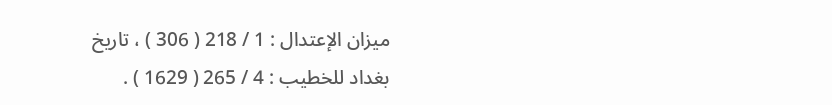ميزان الإعتدال : 1 / 218 ( 306 ) ، تاريخ بغداد للخطيب : 4 / 265 ( 1629 ) .